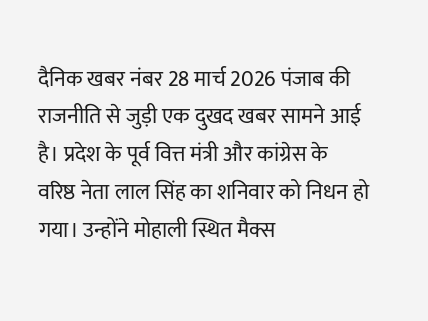दैनिक खबर नंबर 28 मार्च 2026 पंजाब की राजनीति से जुड़ी एक दुखद खबर सामने आई है। प्रदेश के पूर्व वित्त मंत्री और कांग्रेस के वरिष्ठ नेता लाल सिंह का शनिवार को निधन हो गया। उन्होंने मोहाली स्थित मैक्स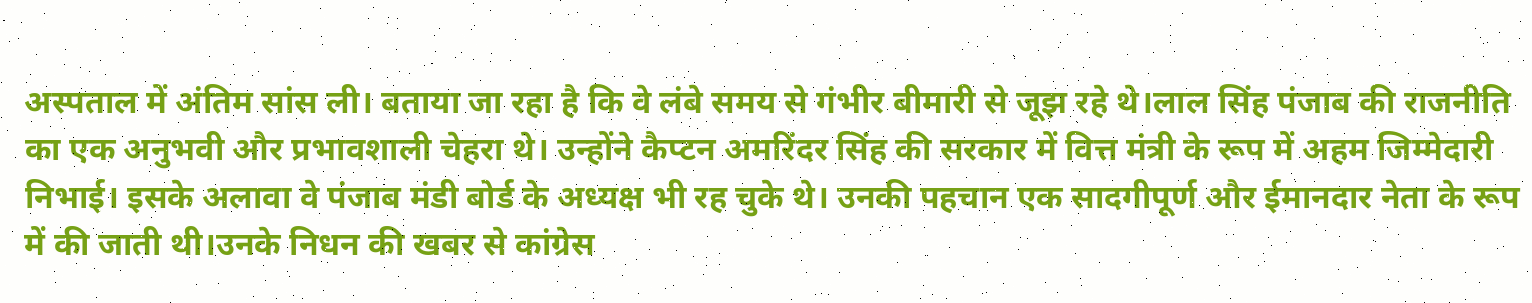अस्पताल में अंतिम सांस ली। बताया जा रहा है कि वे लंबे समय से गंभीर बीमारी से जूझ रहे थे।लाल सिंह पंजाब की राजनीति का एक अनुभवी और प्रभावशाली चेहरा थे। उन्होंने कैप्टन अमरिंदर सिंह की सरकार में वित्त मंत्री के रूप में अहम जिम्मेदारी निभाई। इसके अलावा वे पंजाब मंडी बोर्ड के अध्यक्ष भी रह चुके थे। उनकी पहचान एक सादगीपूर्ण और ईमानदार नेता के रूप में की जाती थी।उनके निधन की खबर से कांग्रेस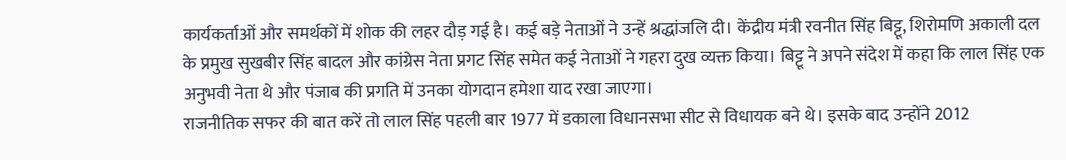कार्यकर्ताओं और समर्थकों में शोक की लहर दौड़ गई है। कई बड़े नेताओं ने उन्हें श्रद्धांजलि दी। केंद्रीय मंत्री रवनीत सिंह बिट्टू, शिरोमणि अकाली दल के प्रमुख सुखबीर सिंह बादल और कांग्रेस नेता प्रगट सिंह समेत कई नेताओं ने गहरा दुख व्यक्त किया। बिट्टू ने अपने संदेश में कहा कि लाल सिंह एक अनुभवी नेता थे और पंजाब की प्रगति में उनका योगदान हमेशा याद रखा जाएगा।
राजनीतिक सफर की बात करें तो लाल सिंह पहली बार 1977 में डकाला विधानसभा सीट से विधायक बने थे। इसके बाद उन्होंने 2012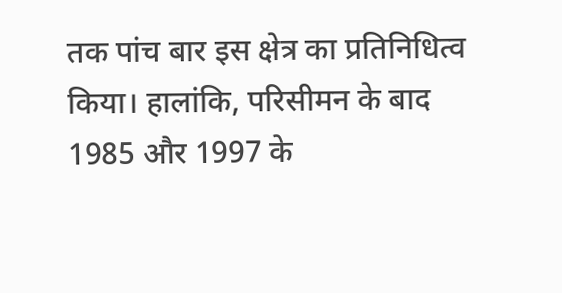तक पांच बार इस क्षेत्र का प्रतिनिधित्व किया। हालांकि, परिसीमन के बाद 1985 और 1997 के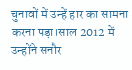चुनावों में उन्हें हार का सामना करना पड़ा।साल 2012 में उन्होंने सनौर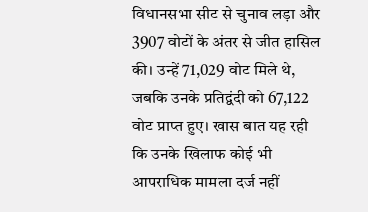विधानसभा सीट से चुनाव लड़ा और 3907 वोटों के अंतर से जीत हासिल की। उन्हें 71,029 वोट मिले थे, जबकि उनके प्रतिद्वंदी को 67,122 वोट प्राप्त हुए। खास बात यह रही कि उनके खिलाफ कोई भी आपराधिक मामला दर्ज नहीं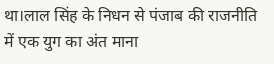था।लाल सिंह के निधन से पंजाब की राजनीति में एक युग का अंत माना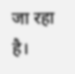जा रहा है।